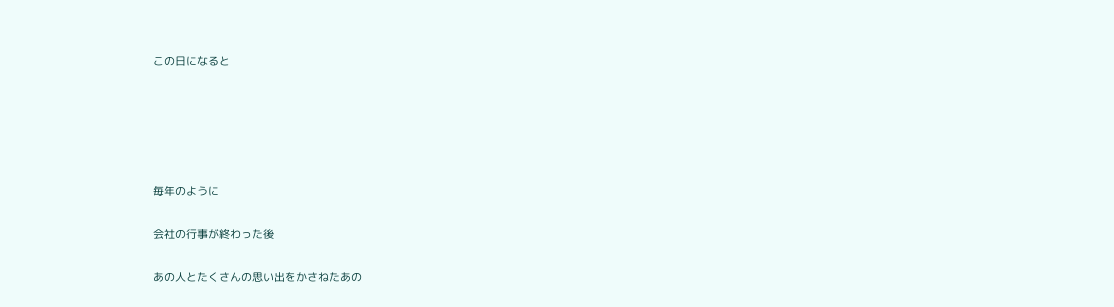この日になると





毎年のように

会社の行事が終わった後

あの人とたくさんの思い出をかさねたあの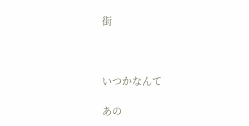街



いつかなんて

あの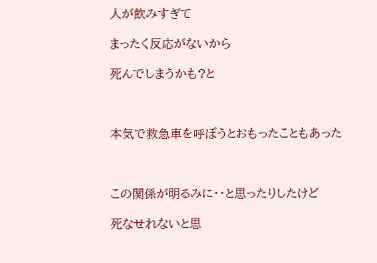人が飲みすぎて

まったく反応がないから

死んでしまうかも?と



本気で救急車を呼ぼうとおもったこともあった



この関係が明るみに・・と思ったりしたけど

死なせれないと思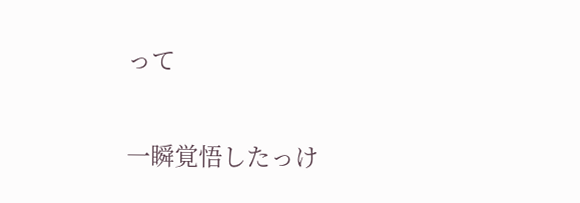って

一瞬覚悟したっけ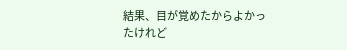結果、目が覚めたからよかったけれど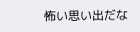怖い思い出だな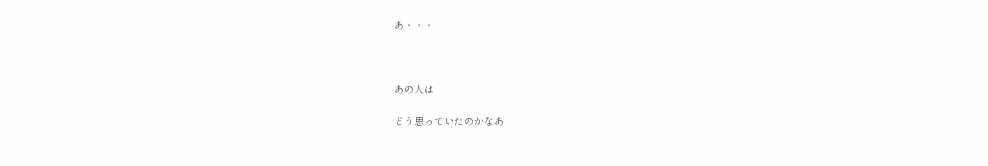あ・・・



あの人は

どう思っていたのかなあ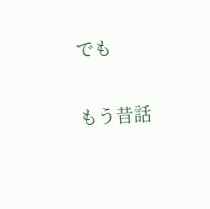でも

もう昔話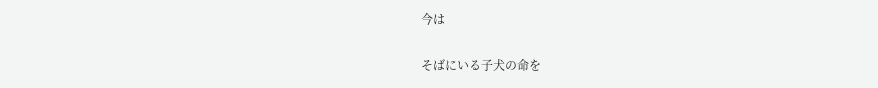今は

そばにいる子犬の命を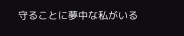守ることに夢中な私がいる